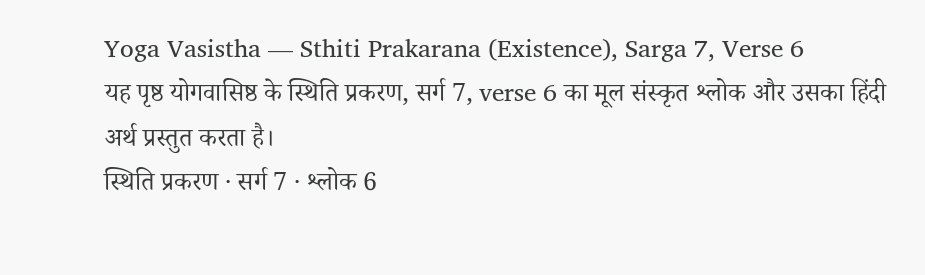Yoga Vasistha — Sthiti Prakarana (Existence), Sarga 7, Verse 6
यह पृष्ठ योगवासिष्ठ के स्थिति प्रकरण, सर्ग 7, verse 6 का मूल संस्कृत श्लोक और उसका हिंदी अर्थ प्रस्तुत करता है।
स्थिति प्रकरण · सर्ग 7 · श्लोक 6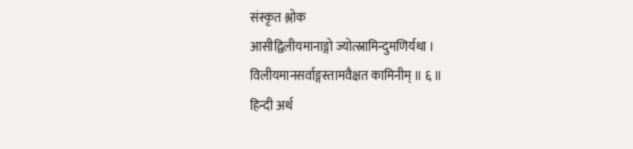संस्कृत श्लोक
आसीद्विलीयमानाङ्गो ज्योत्स्नामिन्दुमणिर्यथा ।
विलीयमानसर्वाङ्गस्तामवैक्षत कामिनीम् ॥ ६ ॥
हिन्दी अर्थ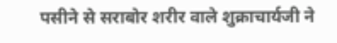पसीने से सराबोर शरीर वाले शुक्राचार्यजी ने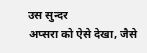उस सुन्दर
अप्सरा को ऐसे देखा, जैसे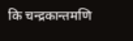कि चन्द्रकान्तमणि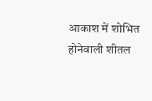आकाश में शोभित होनेवाली शीतल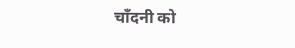चाँदनी को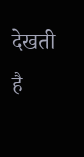देखती
है